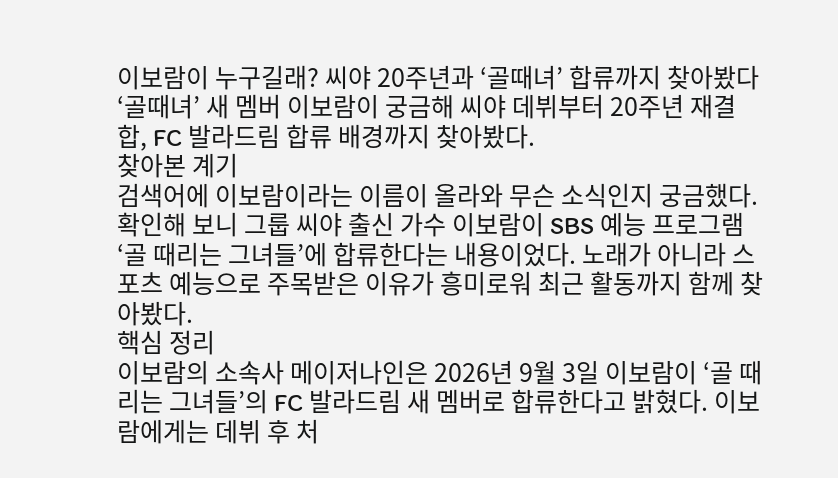이보람이 누구길래? 씨야 20주년과 ‘골때녀’ 합류까지 찾아봤다
‘골때녀’ 새 멤버 이보람이 궁금해 씨야 데뷔부터 20주년 재결합, FC 발라드림 합류 배경까지 찾아봤다.
찾아본 계기
검색어에 이보람이라는 이름이 올라와 무슨 소식인지 궁금했다. 확인해 보니 그룹 씨야 출신 가수 이보람이 SBS 예능 프로그램 ‘골 때리는 그녀들’에 합류한다는 내용이었다. 노래가 아니라 스포츠 예능으로 주목받은 이유가 흥미로워 최근 활동까지 함께 찾아봤다.
핵심 정리
이보람의 소속사 메이저나인은 2026년 9월 3일 이보람이 ‘골 때리는 그녀들’의 FC 발라드림 새 멤버로 합류한다고 밝혔다. 이보람에게는 데뷔 후 처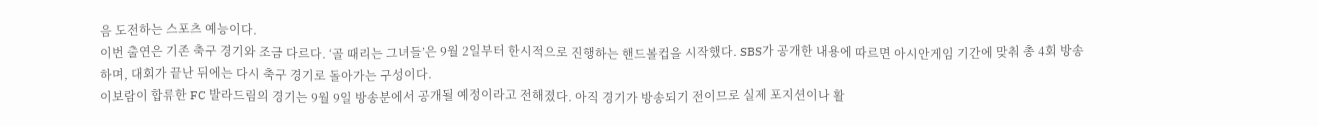음 도전하는 스포츠 예능이다.
이번 출연은 기존 축구 경기와 조금 다르다. ‘골 때리는 그녀들’은 9월 2일부터 한시적으로 진행하는 핸드볼컵을 시작했다. SBS가 공개한 내용에 따르면 아시안게임 기간에 맞춰 총 4회 방송하며, 대회가 끝난 뒤에는 다시 축구 경기로 돌아가는 구성이다.
이보람이 합류한 FC 발라드림의 경기는 9월 9일 방송분에서 공개될 예정이라고 전해졌다. 아직 경기가 방송되기 전이므로 실제 포지션이나 활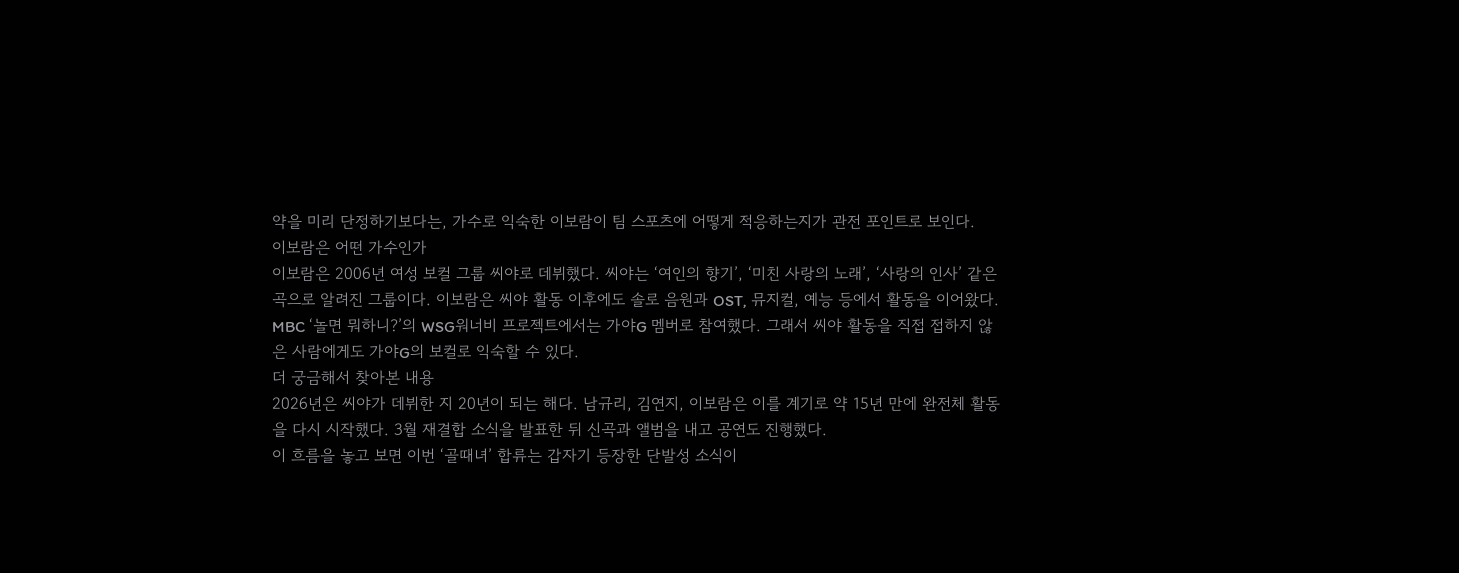약을 미리 단정하기보다는, 가수로 익숙한 이보람이 팀 스포츠에 어떻게 적응하는지가 관전 포인트로 보인다.
이보람은 어떤 가수인가
이보람은 2006년 여성 보컬 그룹 씨야로 데뷔했다. 씨야는 ‘여인의 향기’, ‘미친 사랑의 노래’, ‘사랑의 인사’ 같은 곡으로 알려진 그룹이다. 이보람은 씨야 활동 이후에도 솔로 음원과 OST, 뮤지컬, 예능 등에서 활동을 이어왔다.
MBC ‘놀면 뭐하니?’의 WSG워너비 프로젝트에서는 가야G 멤버로 참여했다. 그래서 씨야 활동을 직접 접하지 않은 사람에게도 가야G의 보컬로 익숙할 수 있다.
더 궁금해서 찾아본 내용
2026년은 씨야가 데뷔한 지 20년이 되는 해다. 남규리, 김연지, 이보람은 이를 계기로 약 15년 만에 완전체 활동을 다시 시작했다. 3월 재결합 소식을 발표한 뒤 신곡과 앨범을 내고 공연도 진행했다.
이 흐름을 놓고 보면 이번 ‘골때녀’ 합류는 갑자기 등장한 단발성 소식이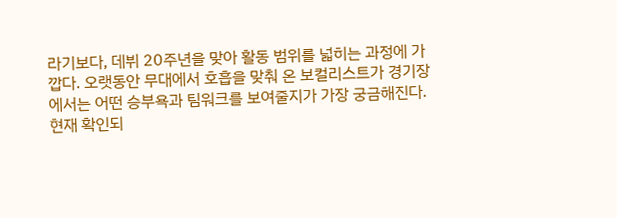라기보다, 데뷔 20주년을 맞아 활동 범위를 넓히는 과정에 가깝다. 오랫동안 무대에서 호흡을 맞춰 온 보컬리스트가 경기장에서는 어떤 승부욕과 팀워크를 보여줄지가 가장 궁금해진다.
현재 확인되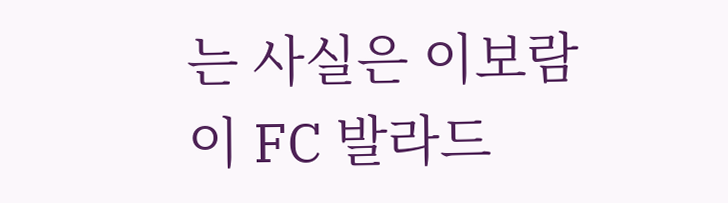는 사실은 이보람이 FC 발라드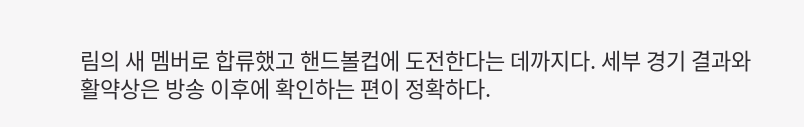림의 새 멤버로 합류했고 핸드볼컵에 도전한다는 데까지다. 세부 경기 결과와 활약상은 방송 이후에 확인하는 편이 정확하다.